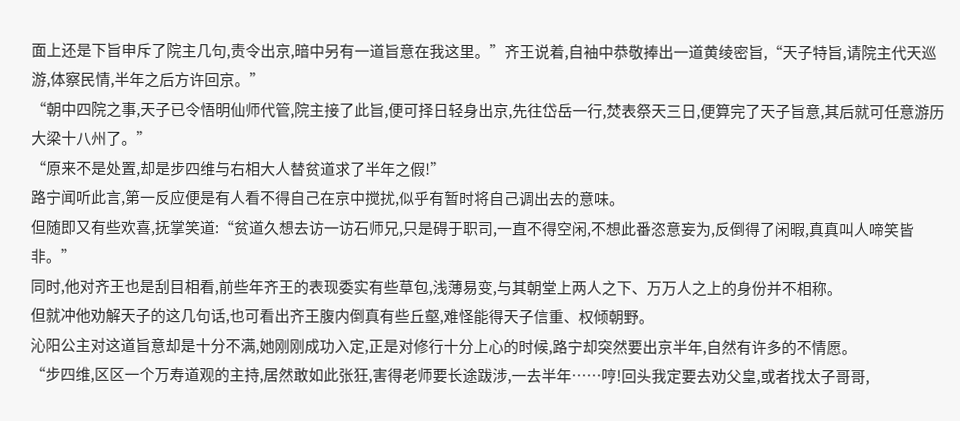面上还是下旨申斥了院主几句,责令出京,暗中另有一道旨意在我这里。”齐王说着,自袖中恭敬捧出一道黄绫密旨,“天子特旨,请院主代天巡游,体察民情,半年之后方许回京。”
“朝中四院之事,天子已令悟明仙师代管,院主接了此旨,便可择日轻身出京,先往岱岳一行,焚表祭天三日,便算完了天子旨意,其后就可任意游历大梁十八州了。”
“原来不是处置,却是步四维与右相大人替贫道求了半年之假!”
路宁闻听此言,第一反应便是有人看不得自己在京中搅扰,似乎有暂时将自己调出去的意味。
但随即又有些欢喜,抚掌笑道:“贫道久想去访一访石师兄,只是碍于职司,一直不得空闲,不想此番恣意妄为,反倒得了闲暇,真真叫人啼笑皆非。”
同时,他对齐王也是刮目相看,前些年齐王的表现委实有些草包,浅薄易变,与其朝堂上两人之下、万万人之上的身份并不相称。
但就冲他劝解天子的这几句话,也可看出齐王腹内倒真有些丘壑,难怪能得天子信重、权倾朝野。
沁阳公主对这道旨意却是十分不满,她刚刚成功入定,正是对修行十分上心的时候,路宁却突然要出京半年,自然有许多的不情愿。
“步四维,区区一个万寿道观的主持,居然敢如此张狂,害得老师要长途跋涉,一去半年……哼!回头我定要去劝父皇,或者找太子哥哥,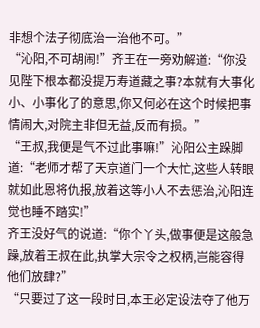非想个法子彻底治一治他不可。”
“沁阳,不可胡闹!”齐王在一旁劝解道:“你没见陛下根本都没提万寿道藏之事?本就有大事化小、小事化了的意思,你又何必在这个时候把事情闹大,对院主非但无益,反而有损。”
“王叔,我便是气不过此事嘛!”沁阳公主跺脚道:“老师才帮了天京道门一个大忙,这些人转眼就如此恩将仇报,放着这等小人不去惩治,沁阳连觉也睡不踏实!”
齐王没好气的说道:“你个丫头,做事便是这般急躁,放着王叔在此,执掌大宗令之权柄,岂能容得他们放肆?”
“只要过了这一段时日,本王必定设法夺了他万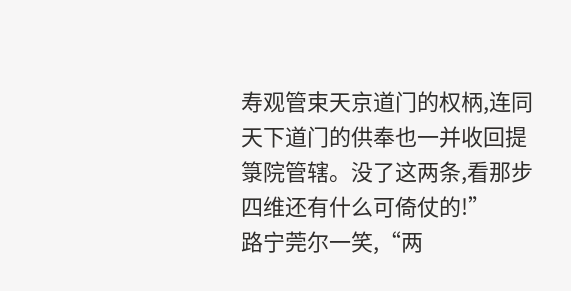寿观管束天京道门的权柄,连同天下道门的供奉也一并收回提箓院管辖。没了这两条,看那步四维还有什么可倚仗的!”
路宁莞尔一笑,“两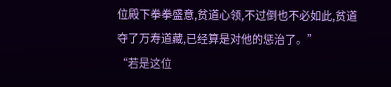位殿下拳拳盛意,贫道心领,不过倒也不必如此,贫道夺了万寿道藏,已经算是对他的惩治了。”
“若是这位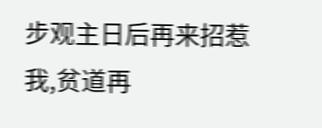步观主日后再来招惹我,贫道再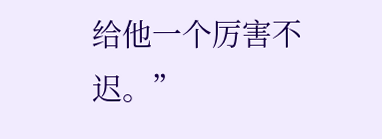给他一个厉害不迟。”